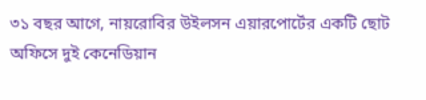৩১ বছর আগে, নায়রোবির উইলসন এয়ারপোর্টের একটি ছোট অফিসে দুই কেনেডিয়ান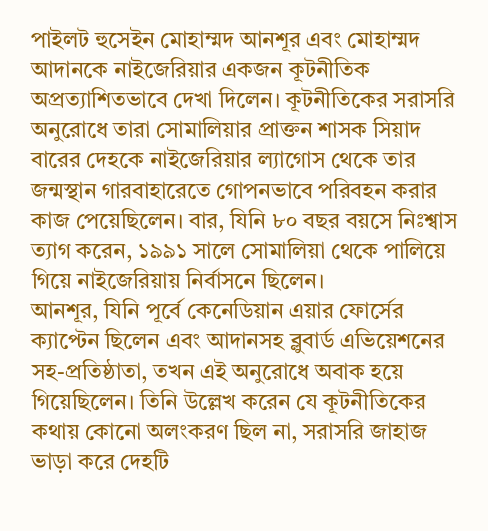পাইলট হুসেইন মোহাম্মদ আনশূর এবং মোহাম্মদ আদানকে নাইজেরিয়ার একজন কূটনীতিক অপ্রত্যাশিতভাবে দেখা দিলেন। কূটনীতিকের সরাসরি অনুরোধে তারা সোমালিয়ার প্রাক্তন শাসক সিয়াদ বারের দেহকে নাইজেরিয়ার ল্যাগোস থেকে তার জন্মস্থান গারবাহারেতে গোপনভাবে পরিবহন করার কাজ পেয়েছিলেন। বার, যিনি ৮০ বছর বয়সে নিঃশ্বাস ত্যাগ করেন, ১৯৯১ সালে সোমালিয়া থেকে পালিয়ে গিয়ে নাইজেরিয়ায় নির্বাসনে ছিলেন।
আনশূর, যিনি পূর্বে কেনেডিয়ান এয়ার ফোর্সের ক্যাপ্টেন ছিলেন এবং আদানসহ ব্লুবার্ড এভিয়েশনের সহ-প্রতিষ্ঠাতা, তখন এই অনুরোধে অবাক হয়ে গিয়েছিলেন। তিনি উল্লেখ করেন যে কূটনীতিকের কথায় কোনো অলংকরণ ছিল না, সরাসরি জাহাজ ভাড়া করে দেহটি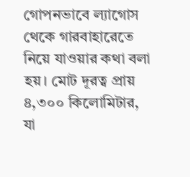গোপনভাবে ল্যাগোস থেকে গারবাহারেতে নিয়ে যাওয়ার কথা বলা হয়। মোট দূরত্ব প্রায় ৪,৩০০ কিলোমিটার, যা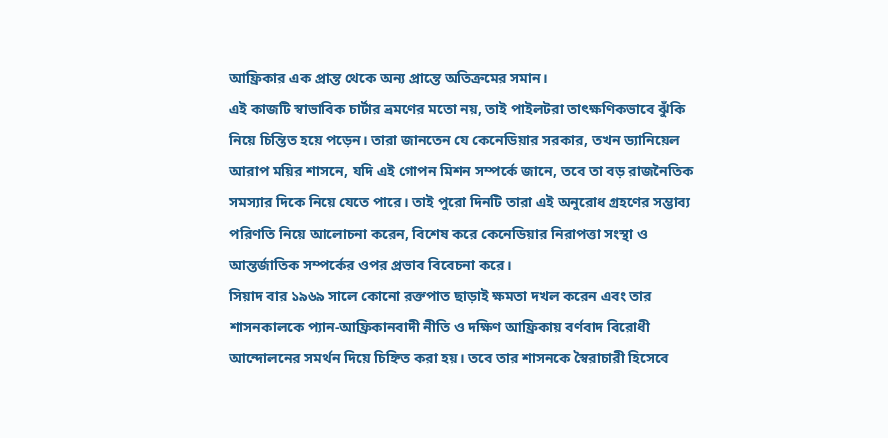আফ্রিকার এক প্রান্ত থেকে অন্য প্রান্তে অতিক্রমের সমান।
এই কাজটি স্বাভাবিক চার্টার ভ্রমণের মতো নয়, তাই পাইলটরা তাৎক্ষণিকভাবে ঝুঁকি নিয়ে চিন্তিত হয়ে পড়েন। তারা জানতেন যে কেনেডিয়ার সরকার, তখন ড্যানিয়েল আরাপ ময়ির শাসনে, যদি এই গোপন মিশন সম্পর্কে জানে, তবে তা বড় রাজনৈতিক সমস্যার দিকে নিয়ে যেতে পারে। তাই পুরো দিনটি তারা এই অনুরোধ গ্রহণের সম্ভাব্য পরিণতি নিয়ে আলোচনা করেন, বিশেষ করে কেনেডিয়ার নিরাপত্তা সংস্থা ও আন্তর্জাতিক সম্পর্কের ওপর প্রভাব বিবেচনা করে।
সিয়াদ বার ১৯৬৯ সালে কোনো রক্তপাত ছাড়াই ক্ষমতা দখল করেন এবং তার শাসনকালকে প্যান-আফ্রিকানবাদী নীতি ও দক্ষিণ আফ্রিকায় বর্ণবাদ বিরোধী আন্দোলনের সমর্থন দিয়ে চিহ্নিত করা হয়। তবে তার শাসনকে স্বৈরাচারী হিসেবে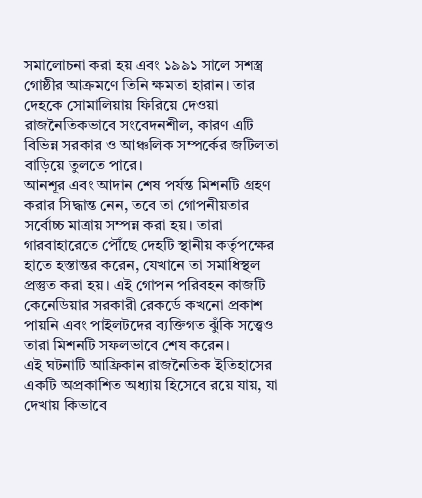সমালোচনা করা হয় এবং ১৯৯১ সালে সশস্ত্র গোষ্ঠীর আক্রমণে তিনি ক্ষমতা হারান। তার দেহকে সোমালিয়ায় ফিরিয়ে দেওয়া রাজনৈতিকভাবে সংবেদনশীল, কারণ এটি বিভিন্ন সরকার ও আঞ্চলিক সম্পর্কের জটিলতা বাড়িয়ে তুলতে পারে।
আনশূর এবং আদান শেষ পর্যন্ত মিশনটি গ্রহণ করার সিদ্ধান্ত নেন, তবে তা গোপনীয়তার সর্বোচ্চ মাত্রায় সম্পন্ন করা হয়। তারা গারবাহারেতে পৌঁছে দেহটি স্থানীয় কর্তৃপক্ষের হাতে হস্তান্তর করেন, যেখানে তা সমাধিস্থল প্রস্তুত করা হয়। এই গোপন পরিবহন কাজটি কেনেডিয়ার সরকারী রেকর্ডে কখনো প্রকাশ পায়নি এবং পাইলটদের ব্যক্তিগত ঝুঁকি সত্ত্বেও তারা মিশনটি সফলভাবে শেষ করেন।
এই ঘটনাটি আফ্রিকান রাজনৈতিক ইতিহাসের একটি অপ্রকাশিত অধ্যায় হিসেবে রয়ে যায়, যা দেখায় কিভাবে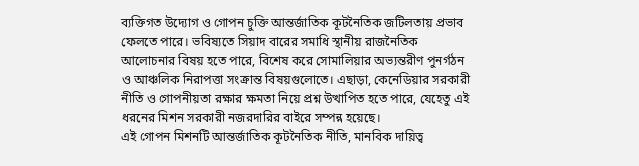ব্যক্তিগত উদ্যোগ ও গোপন চুক্তি আন্তর্জাতিক কূটনৈতিক জটিলতায় প্রভাব ফেলতে পারে। ভবিষ্যতে সিয়াদ বারের সমাধি স্থানীয় রাজনৈতিক আলোচনার বিষয় হতে পারে, বিশেষ করে সোমালিয়ার অভ্যন্তরীণ পুনর্গঠন ও আঞ্চলিক নিরাপত্তা সংক্রান্ত বিষয়গুলোতে। এছাড়া, কেনেডিয়ার সরকারী নীতি ও গোপনীয়তা রক্ষার ক্ষমতা নিয়ে প্রশ্ন উত্থাপিত হতে পারে, যেহেতু এই ধরনের মিশন সরকারী নজরদারির বাইরে সম্পন্ন হয়েছে।
এই গোপন মিশনটি আন্তর্জাতিক কূটনৈতিক নীতি, মানবিক দায়িত্ব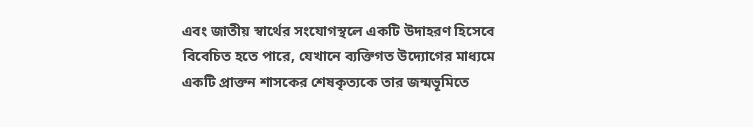এবং জাতীয় স্বার্থের সংযোগস্থলে একটি উদাহরণ হিসেবে বিবেচিত হতে পারে, যেখানে ব্যক্তিগত উদ্যোগের মাধ্যমে একটি প্রাক্তন শাসকের শেষকৃত্যকে তার জন্মভূমিতে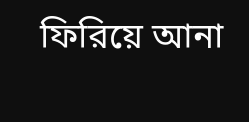ফিরিয়ে আনা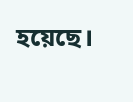হয়েছে।